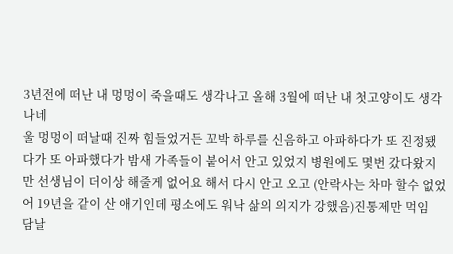3년전에 떠난 내 멍멍이 죽을때도 생각나고 올해 3월에 떠난 내 첫고양이도 생각나네
울 멍멍이 떠날때 진짜 힘들었거든 꼬박 하루를 신음하고 아파하다가 또 진정됐다가 또 아파했다가 밤새 가족들이 붙어서 안고 있었지 병원에도 몇번 갔다왔지만 선생님이 더이상 해줄게 없어요 해서 다시 안고 오고 (안락사는 차마 할수 없었어 19년을 같이 산 애기인데 평소에도 워낙 삶의 의지가 강했음)진통제만 먹임
담날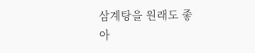삼계탕을 원래도 좋아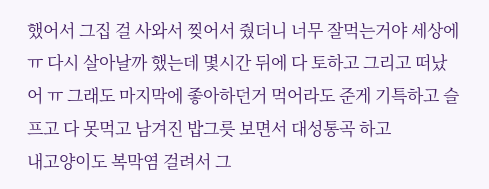했어서 그집 걸 사와서 찢어서 줬더니 너무 잘먹는거야 세상에 ㅠ 다시 살아날까 했는데 몇시간 뒤에 다 토하고 그리고 떠났어 ㅠ 그래도 마지막에 좋아하던거 먹어라도 준게 기특하고 슬프고 다 못먹고 남겨진 밥그릇 보면서 대성통곡 하고
내고양이도 복막염 걸려서 그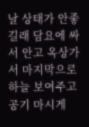날 상태가 안좋길래 담요에 싸서 안고 옥상가서 마지막으로 하늘 보여주고 공기 마시게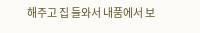해주고 집 들와서 내품에서 보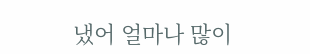냈어 얼마나 많이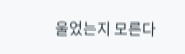울었는지 모른다